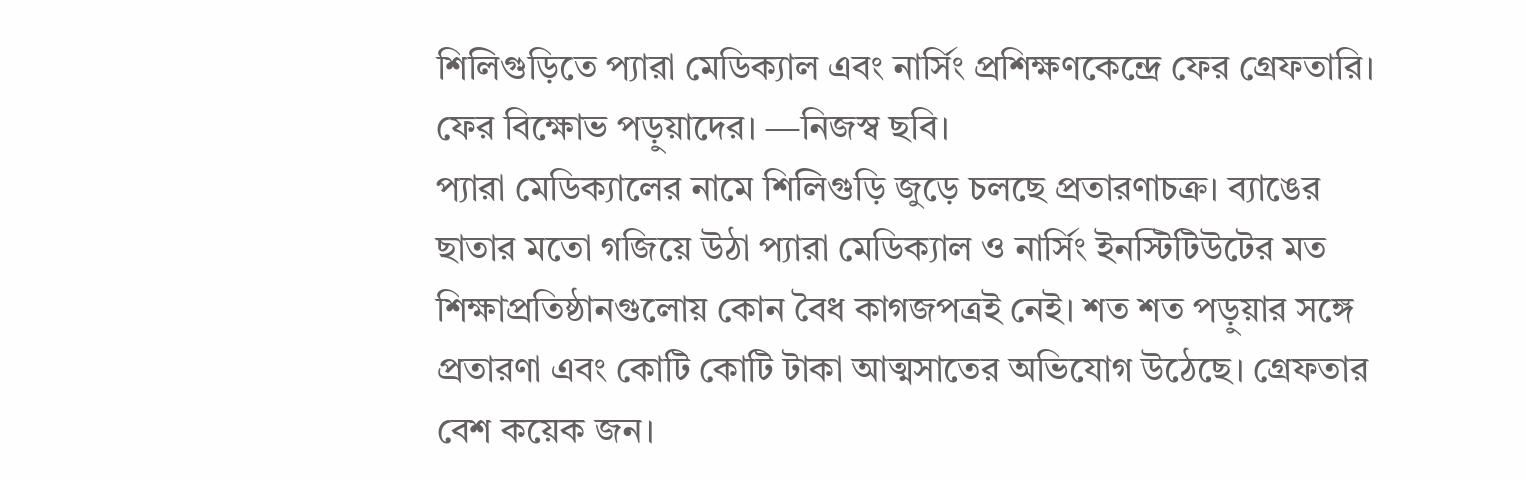শিলিগুড়িতে প্যারা মেডিক্যাল এবং নার্সিং প্রশিক্ষণকেন্দ্রে ফের গ্রেফতারি। ফের বিক্ষোভ পড়ুয়াদের। —নিজস্ব ছবি।
প্যারা মেডিক্যালের নামে শিলিগুড়ি জুড়ে চলছে প্রতারণাচক্র। ব্যাঙের ছাতার মতো গজিয়ে উঠা প্যারা মেডিক্যাল ও নার্সিং ইনস্টিটিউটের মত শিক্ষাপ্রতিষ্ঠানগুলোয় কোন বৈধ কাগজপত্রই নেই। শত শত পড়ুয়ার সঙ্গে প্রতারণা এবং কোটি কোটি টাকা আত্মসাতের অভিযোগ উঠেছে। গ্রেফতার বেশ কয়েক জন।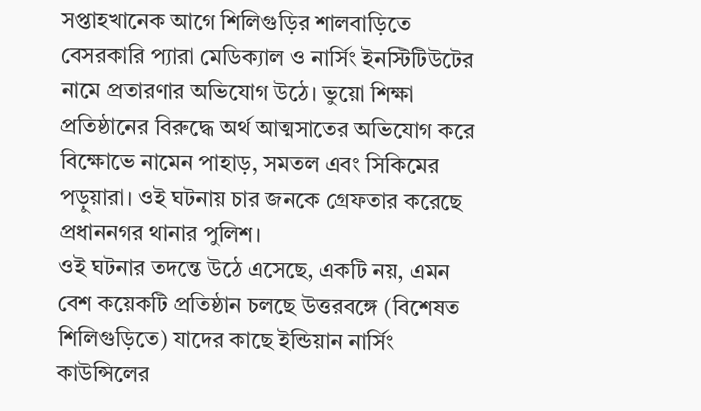সপ্তাহখানেক আগে শিলিগুড়ির শালবাড়িতে বেসরকারি প্যারা মেডিক্যাল ও নার্সিং ইনস্টিটিউটের নামে প্রতারণার অভিযোগ উঠে। ভুয়ো শিক্ষা প্রতিষ্ঠানের বিরুদ্ধে অর্থ আত্মসাতের অভিযোগ করে বিক্ষোভে নামেন পাহাড়, সমতল এবং সিকিমের পড়ুয়ারা। ওই ঘটনায় চার জনকে গ্রেফতার করেছে প্রধাননগর থানার পুলিশ।
ওই ঘটনার তদন্তে উঠে এসেছে, একটি নয়, এমন বেশ কয়েকটি প্রতিষ্ঠান চলছে উত্তরবঙ্গে (বিশেষত শিলিগুড়িতে) যাদের কাছে ইন্ডিয়ান নার্সিং কাউন্সিলের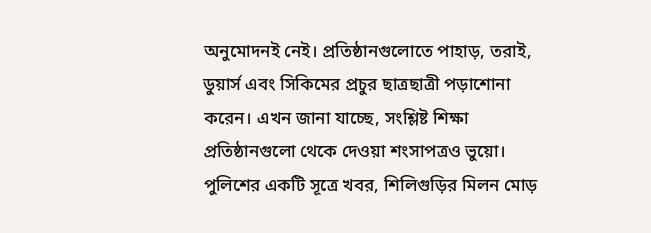অনুমোদনই নেই। প্রতিষ্ঠানগুলোতে পাহাড়, তরাই, ডুয়ার্স এবং সিকিমের প্রচুর ছাত্রছাত্রী পড়াশোনা করেন। এখন জানা যাচ্ছে, সংশ্লিষ্ট শিক্ষা প্রতিষ্ঠানগুলো থেকে দেওয়া শংসাপত্রও ভুয়ো।
পুলিশের একটি সূত্রে খবর, শিলিগুড়ির মিলন মোড়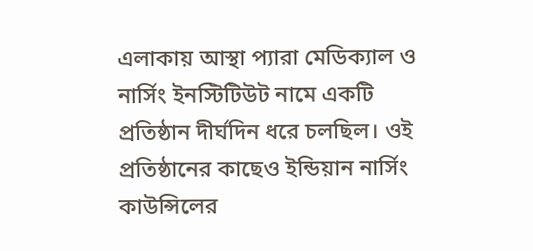এলাকায় আস্থা প্যারা মেডিক্যাল ও নার্সিং ইনস্টিটিউট নামে একটি প্রতিষ্ঠান দীর্ঘদিন ধরে চলছিল। ওই প্রতিষ্ঠানের কাছেও ইন্ডিয়ান নার্সিং কাউন্সিলের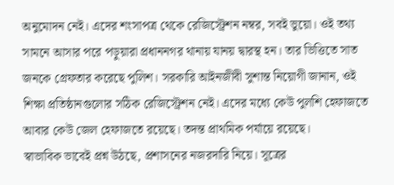অনুমোদন নেই। এদের শংসাপত্র থেকে রেজিস্ট্রেশন নম্বর, সবই ভুয়ো। ওই তথ্য সামনে আসার পরে পড়ুয়ারা প্রধাননগর থানায় যানয় দ্বারস্থ হন। তার ভিত্তিতে সাত জনকে গ্রেফতার করেছে পুলিশ। সরকারি আইনজীবী সুশান্ত নিয়োগী জানান, ওই শিক্ষা প্রতিষ্ঠানগুলোর সঠিক রেজিস্ট্রেশন নেই। এদের মধ্যে কেউ পুলশি হেফাজতে আবার কেউ জেল হেফাজতে রয়েছে। তদন্ত প্রাথমিক পর্যায়ে রয়েছে।
স্বাভাবিক ভাবেই প্রশ্ন উঠছে, প্রশাসনের নজরদারি নিয়ে। সূত্রের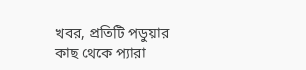খবর, প্রতিটি পডুয়ার কাছ থেকে প্যারা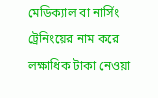মেডিক্যাল বা নার্সিং ট্রেনিংয়ের নাম করে লক্ষাধিক টাকা নেওয়া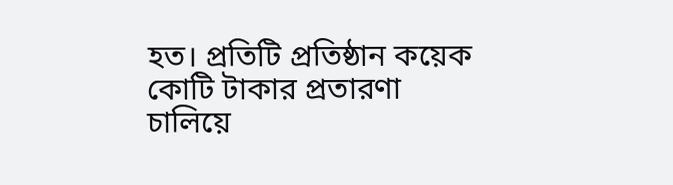হত। প্রতিটি প্রতিষ্ঠান কয়েক কোটি টাকার প্রতারণা চালিয়ে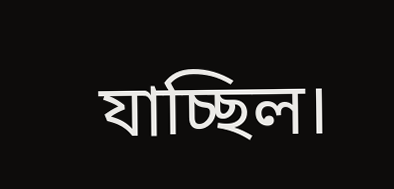যাচ্ছিল।